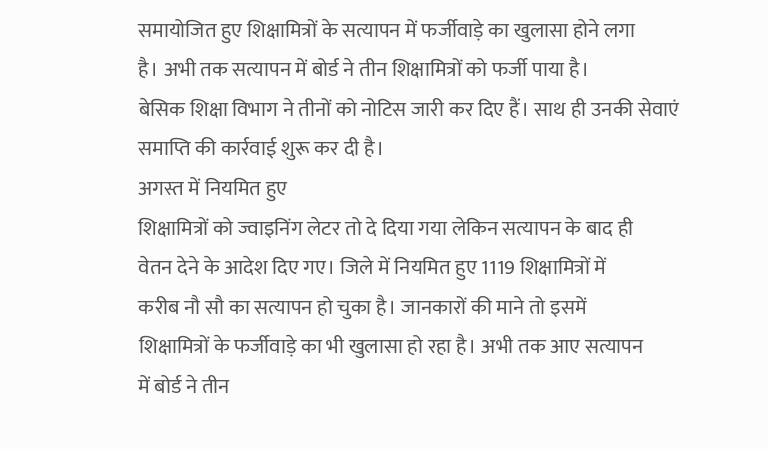समायोजित हुए शिक्षामित्रों के सत्यापन में फर्जीवाड़े का खुलासा होने लगा
है। अभी तक सत्यापन में बोर्ड ने तीन शिक्षामित्रों को फर्जी पाया है।
बेसिक शिक्षा विभाग ने तीनों को नोटिस जारी कर दिए हैं। साथ ही उनकी सेवाएं
समाप्ति की कार्रवाई शुरू कर दी है।
अगस्त में नियमित हुए
शिक्षामित्रों को ज्वाइनिंग लेटर तो दे दिया गया लेकिन सत्यापन के बाद ही
वेतन देने के आदेश दिए गए। जिले में नियमित हुए 1119 शिक्षामित्रों में
करीब नौ सौ का सत्यापन हो चुका है। जानकारों की माने तो इसमें
शिक्षामित्रों के फर्जीवाड़े का भी खुलासा हो रहा है। अभी तक आए सत्यापन
में बोर्ड ने तीन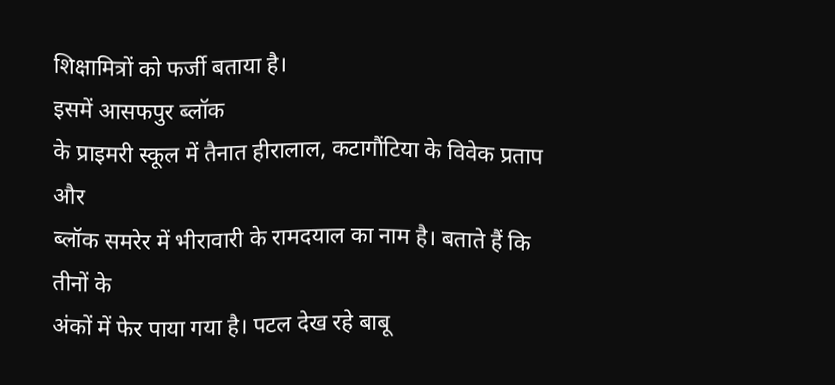शिक्षामित्रों को फर्जी बताया है।
इसमें आसफपुर ब्लॉक
के प्राइमरी स्कूल में तैनात हीरालाल, कटागौंटिया के विवेक प्रताप और
ब्लॉक समरेर में भीरावारी के रामदयाल का नाम है। बताते हैं कि तीनों के
अंकों में फेर पाया गया है। पटल देख रहे बाबू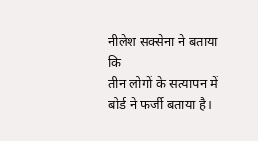नीलेश सक्सेना ने बताया कि
तीन लोगों के सत्यापन में बोर्ड ने फर्जी बताया है।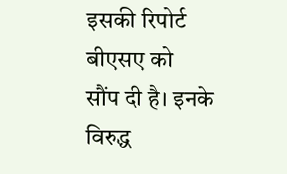इसकी रिपोर्ट बीएसए को
सौंप दी है। इनके विरुद्ध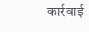कार्रवाई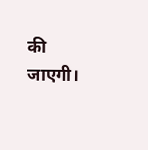की जाएगी।